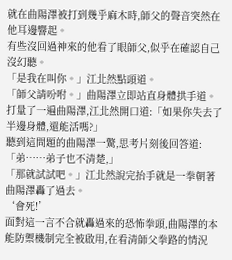就在曲陽澤被打到幾乎麻木時,師父的聲音突然在他耳邊響起。
有些沒回過神來的他看了眼師父,似乎在確認自己沒幻聽。
「是我在叫你。」江北然點頭道。
「師父請吩咐。」曲陽澤立即站直身體拱手道。
打量了一遍曲陽澤,江北然開口道:「如果你失去了半邊身體,還能活嗎?」
聽到這問題的曲陽澤一驚,思考片刻後回答道:「弟……弟子也不清楚,」
「那就試試吧。」江北然說完抬手就是一拳朝著曲陽澤轟了過去。
‘會死!’
面對這一言不合就轟過來的恐怖拳頭,曲陽澤的本能防禦機制完全被啟用,在看清師父拳路的情況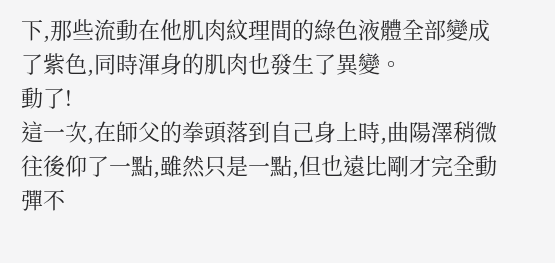下,那些流動在他肌肉紋理間的綠色液體全部變成了紫色,同時渾身的肌肉也發生了異變。
動了!
這一次,在師父的拳頭落到自己身上時,曲陽澤稍微往後仰了一點,雖然只是一點,但也遠比剛才完全動彈不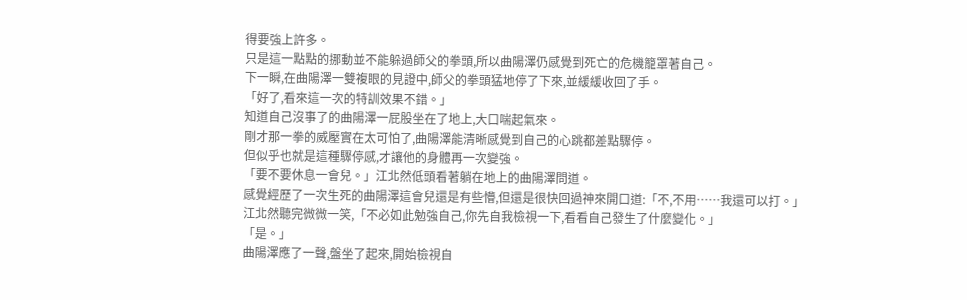得要強上許多。
只是這一點點的挪動並不能躲過師父的拳頭,所以曲陽澤仍感覺到死亡的危機籠罩著自己。
下一瞬,在曲陽澤一雙複眼的見證中,師父的拳頭猛地停了下來,並緩緩收回了手。
「好了,看來這一次的特訓效果不錯。」
知道自己沒事了的曲陽澤一屁股坐在了地上,大口喘起氣來。
剛才那一拳的威壓實在太可怕了,曲陽澤能清晰感覺到自己的心跳都差點驟停。
但似乎也就是這種驟停感,才讓他的身體再一次變強。
「要不要休息一會兒。」江北然低頭看著躺在地上的曲陽澤問道。
感覺經歷了一次生死的曲陽澤這會兒還是有些懵,但還是很快回過神來開口道:「不,不用……我還可以打。」
江北然聽完微微一笑,「不必如此勉強自己,你先自我檢視一下,看看自己發生了什麼變化。」
「是。」
曲陽澤應了一聲,盤坐了起來,開始檢視自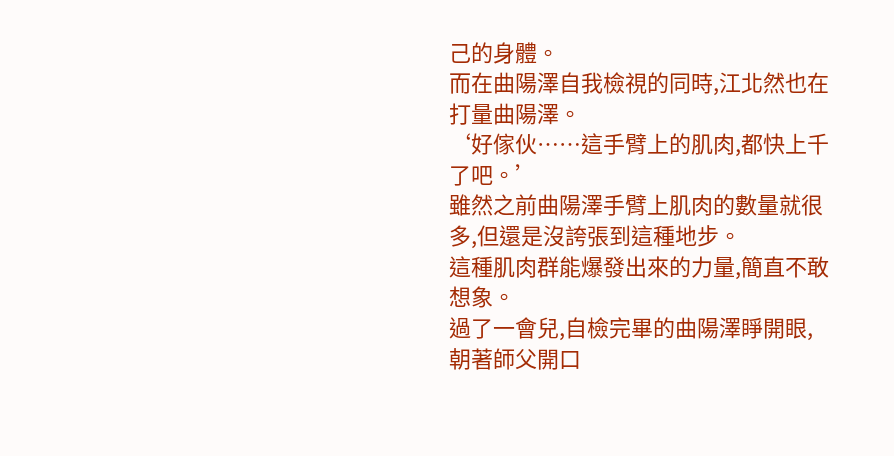己的身體。
而在曲陽澤自我檢視的同時,江北然也在打量曲陽澤。
‘好傢伙……這手臂上的肌肉,都快上千了吧。’
雖然之前曲陽澤手臂上肌肉的數量就很多,但還是沒誇張到這種地步。
這種肌肉群能爆發出來的力量,簡直不敢想象。
過了一會兒,自檢完畢的曲陽澤睜開眼,朝著師父開口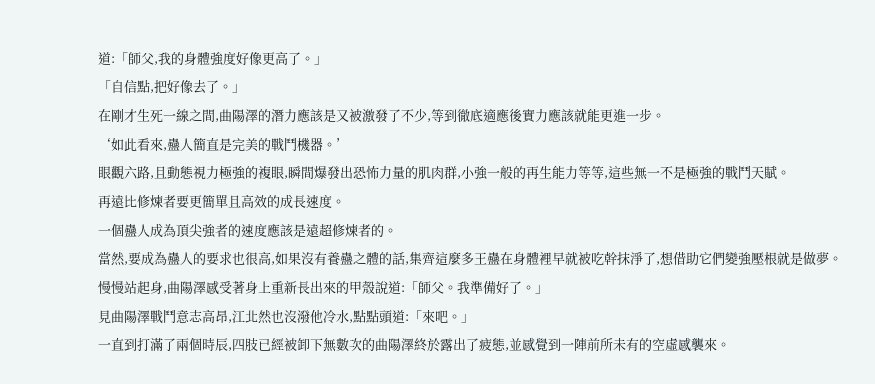道:「師父,我的身體強度好像更高了。」
「自信點,把好像去了。」
在剛才生死一線之間,曲陽澤的潛力應該是又被激發了不少,等到徹底適應後實力應該就能更進一步。
‘如此看來,蠱人簡直是完美的戰鬥機器。’
眼觀六路,且動態視力極強的複眼,瞬間爆發出恐怖力量的肌肉群,小強一般的再生能力等等,這些無一不是極強的戰鬥天賦。
再遠比修煉者要更簡單且高效的成長速度。
一個蠱人成為頂尖強者的速度應該是遠超修煉者的。
當然,要成為蠱人的要求也很高,如果沒有養蠱之體的話,集齊這麼多王蠱在身體裡早就被吃幹抹淨了,想借助它們變強壓根就是做夢。
慢慢站起身,曲陽澤感受著身上重新長出來的甲殼說道:「師父。我準備好了。」
見曲陽澤戰鬥意志高昂,江北然也沒潑他冷水,點點頭道:「來吧。」
一直到打滿了兩個時辰,四肢已經被卸下無數次的曲陽澤終於露出了疲態,並感覺到一陣前所未有的空虛感襲來。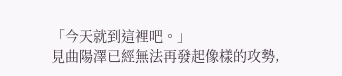「今天就到這裡吧。」
見曲陽澤已經無法再發起像樣的攻勢,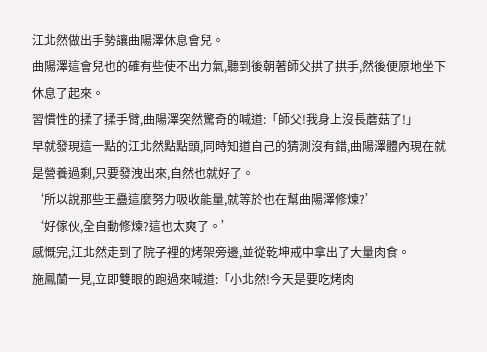江北然做出手勢讓曲陽澤休息會兒。
曲陽澤這會兒也的確有些使不出力氣,聽到後朝著師父拱了拱手,然後便原地坐下休息了起來。
習慣性的揉了揉手臂,曲陽澤突然驚奇的喊道:「師父!我身上沒長蘑菇了!」
早就發現這一點的江北然點點頭,同時知道自己的猜測沒有錯,曲陽澤體內現在就是營養過剩,只要發洩出來,自然也就好了。
‘所以說那些王蠱這麼努力吸收能量,就等於也在幫曲陽澤修煉?’
‘好傢伙,全自動修煉?這也太爽了。’
感慨完,江北然走到了院子裡的烤架旁邊,並從乾坤戒中拿出了大量肉食。
施鳳蘭一見,立即雙眼的跑過來喊道:「小北然!今天是要吃烤肉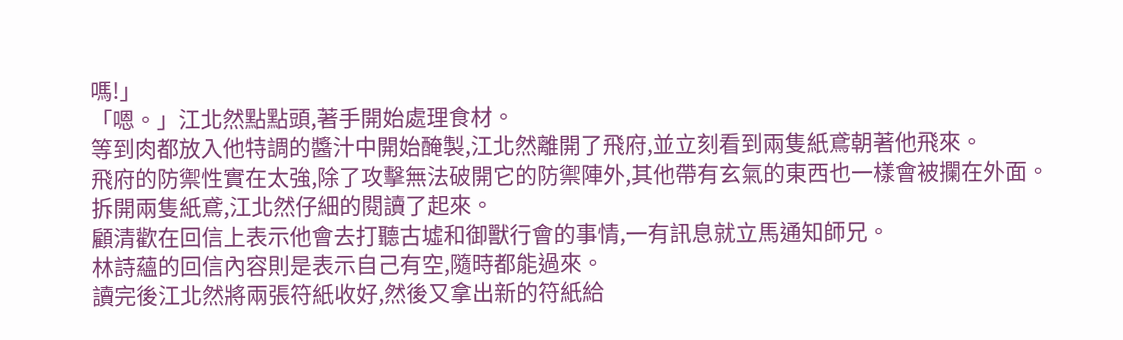嗎!」
「嗯。」江北然點點頭,著手開始處理食材。
等到肉都放入他特調的醬汁中開始醃製,江北然離開了飛府,並立刻看到兩隻紙鳶朝著他飛來。
飛府的防禦性實在太強,除了攻擊無法破開它的防禦陣外,其他帶有玄氣的東西也一樣會被攔在外面。
拆開兩隻紙鳶,江北然仔細的閱讀了起來。
顧清歡在回信上表示他會去打聽古墟和御獸行會的事情,一有訊息就立馬通知師兄。
林詩蘊的回信內容則是表示自己有空,隨時都能過來。
讀完後江北然將兩張符紙收好,然後又拿出新的符紙給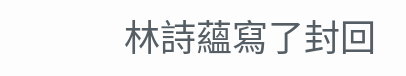林詩蘊寫了封回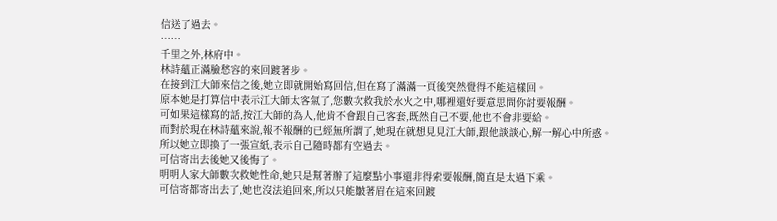信送了過去。
……
千里之外,林府中。
林詩蘊正滿臉愁容的來回踱著步。
在接到江大師來信之後,她立即就開始寫回信,但在寫了滿滿一頁後突然覺得不能這樣回。
原本她是打算信中表示江大師太客氣了,您數次救我於水火之中,哪裡還好要意思問你討要報酬。
可如果這樣寫的話,按江大師的為人,他肯不會跟自己客套,既然自己不要,他也不會非要給。
而對於現在林詩蘊來說,報不報酬的已經無所謂了,她現在就想見見江大師,跟他談談心,解一解心中所惑。
所以她立即換了一張宣紙,表示自己隨時都有空過去。
可信寄出去後她又後悔了。
明明人家大師數次救她性命,她只是幫著辦了這麼點小事還非得索要報酬,簡直是太過下乘。
可信寄都寄出去了,她也沒法追回來,所以只能皺著眉在這來回踱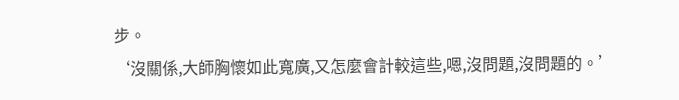步。
‘沒關係,大師胸懷如此寬廣,又怎麼會計較這些,嗯,沒問題,沒問題的。’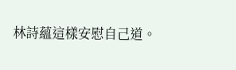林詩蘊這樣安慰自己道。